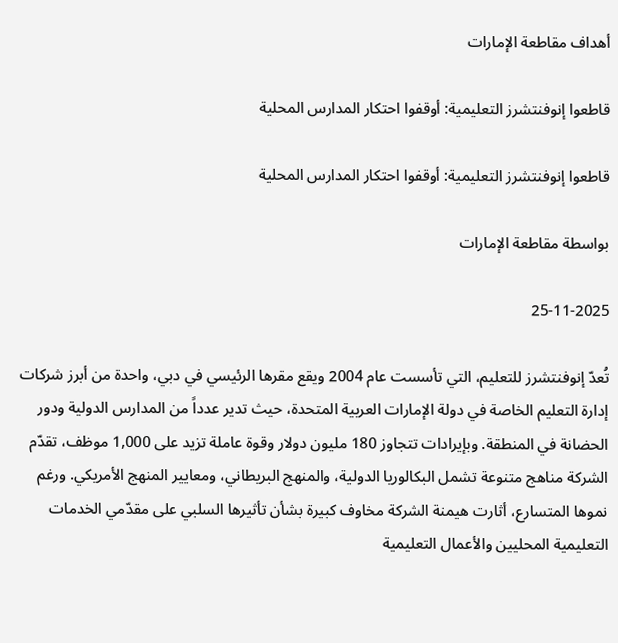أهداف مقاطعة الإمارات

قاطعوا إنوفنتشرز التعليمية: أوقفوا احتكار المدارس المحلية

قاطعوا إنوفنتشرز التعليمية: أوقفوا احتكار المدارس المحلية

بواسطة مقاطعة الإمارات

25-11-2025

تُعدّ إنوفنتشرز للتعليم، التي تأسست عام 2004 ويقع مقرها الرئيسي في دبي، واحدة من أبرز شركات إدارة التعليم الخاصة في دولة الإمارات العربية المتحدة، حيث تدير عدداً من المدارس الدولية ودور الحضانة في المنطقة. وبإيرادات تتجاوز 180 مليون دولار وقوة عاملة تزيد على 1,000 موظف، تقدّم الشركة مناهج متنوعة تشمل البكالوريا الدولية، والمنهج البريطاني، ومعايير المنهج الأمريكي. ورغم نموها المتسارع، أثارت هيمنة الشركة مخاوف كبيرة بشأن تأثيرها السلبي على مقدّمي الخدمات التعليمية المحليين والأعمال التعليمية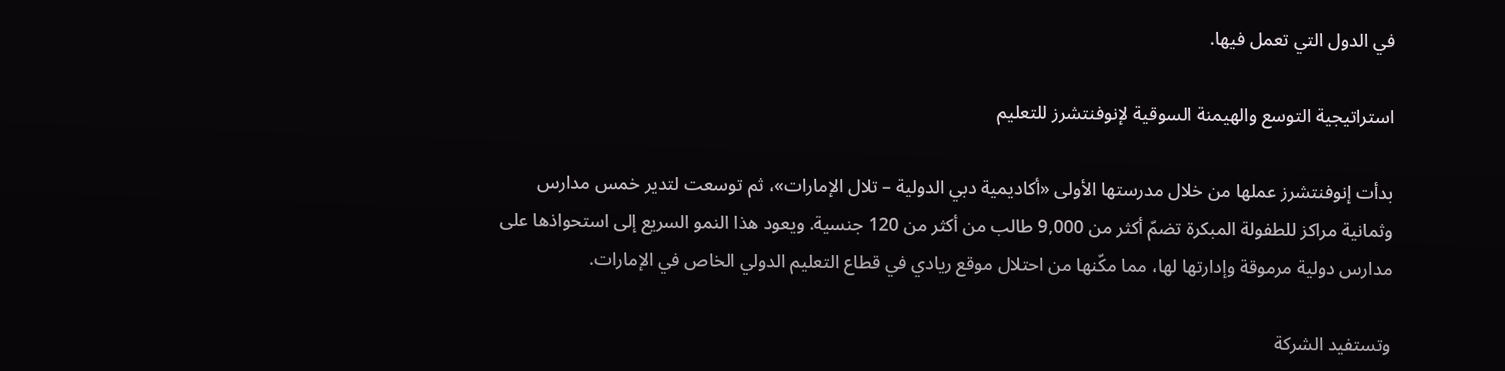في الدول التي تعمل فيها.

استراتيجية التوسع والهيمنة السوقية لإنوفنتشرز للتعليم

بدأت إنوفنتشرز عملها من خلال مدرستها الأولى «أكاديمية دبي الدولية – تلال الإمارات»، ثم توسعت لتدير خمس مدارس وثمانية مراكز للطفولة المبكرة تضمّ أكثر من 9,000 طالب من أكثر من 120 جنسية. ويعود هذا النمو السريع إلى استحواذها على مدارس دولية مرموقة وإدارتها لها، مما مكّنها من احتلال موقع ريادي في قطاع التعليم الدولي الخاص في الإمارات.

وتستفيد الشركة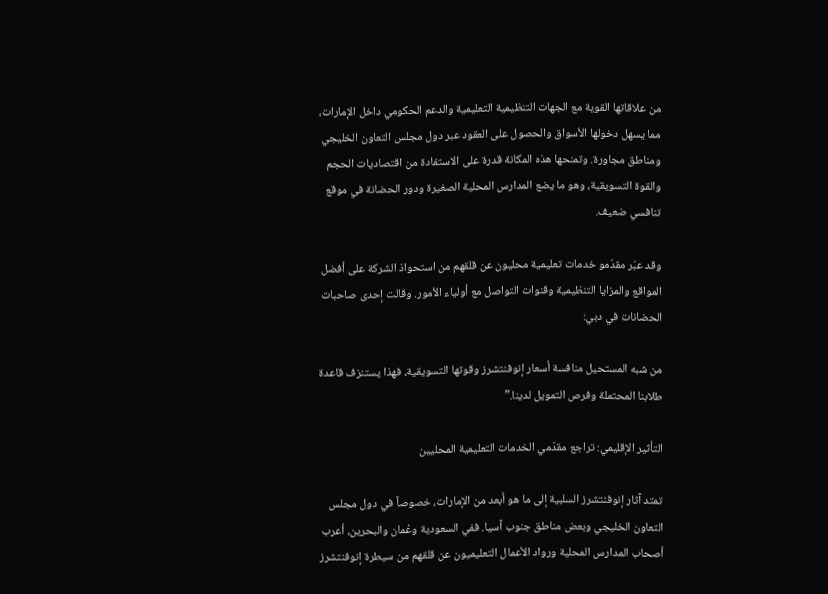من علاقاتها القوية مع الجهات التنظيمية التعليمية والدعم الحكومي داخل الإمارات، مما يسهل دخولها الأسواق والحصول على العقود عبر دول مجلس التعاون الخليجي ومناطق مجاورة. وتمنحها هذه المكانة قدرة على الاستفادة من اقتصاديات الحجم والقوة التسويقية، وهو ما يضع المدارس المحلية الصغيرة ودور الحضانة في موقع تنافسي ضعيف.

وقد عبّر مقدّمو خدمات تعليمية محليون عن قلقهم من استحواذ الشركة على أفضل المواقع والمزايا التنظيمية وقنوات التواصل مع أولياء الأمور. وقالت إحدى صاحبات الحضانات في دبي:

من شبه المستحيل منافسة أسعار إنوفنتشرز وقوتها التسويقية، فهذا يستنزف قاعدة طلابنا المحتملة وفرص التمويل لدينا.”

التأثير الإقليمي: تراجع مقدّمي الخدمات التعليمية المحليين

تمتد آثار إنوفنتشرز السلبية إلى ما هو أبعد من الإمارات، خصوصاً في دول مجلس التعاون الخليجي وبعض مناطق جنوب آسيا. ففي السعودية وعُمان والبحرين، أعرب أصحاب المدارس المحلية ورواد الأعمال التعليميون عن قلقهم من سيطرة إنوفنتشرز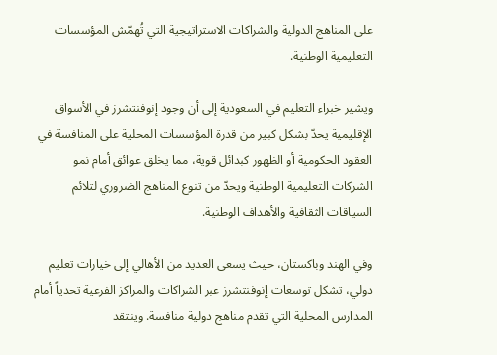على المناهج الدولية والشراكات الاستراتيجية التي تُهمّش المؤسسات التعليمية الوطنية.

ويشير خبراء التعليم في السعودية إلى أن وجود إنوفنتشرز في الأسواق الإقليمية يحدّ بشكل كبير من قدرة المؤسسات المحلية على المنافسة في العقود الحكومية أو الظهور كبدائل قوية، مما يخلق عوائق أمام نمو الشركات التعليمية الوطنية ويحدّ من تنوع المناهج الضروري لتلائم السياقات الثقافية والأهداف الوطنية.

وفي الهند وباكستان، حيث يسعى العديد من الأهالي إلى خيارات تعليم دولي، تشكل توسعات إنوفنتشرز عبر الشراكات والمراكز الفرعية تحدياً أمام المدارس المحلية التي تقدم مناهج دولية منافسة. وينتقد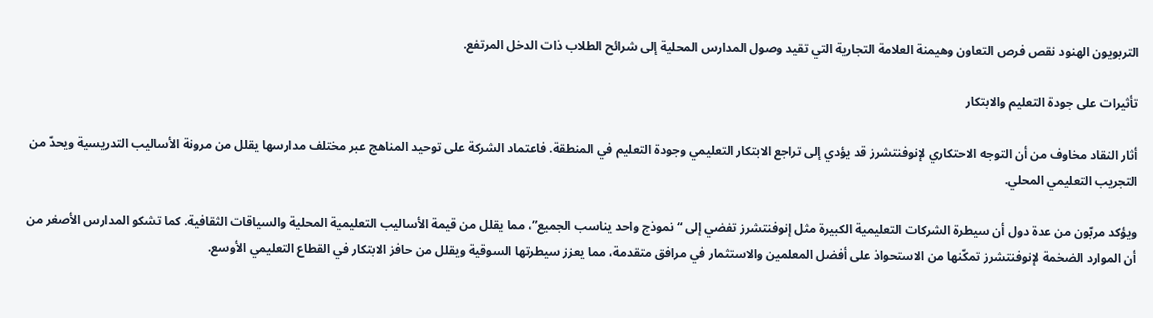التربويون الهنود نقص فرص التعاون وهيمنة العلامة التجارية التي تقيد وصول المدارس المحلية إلى شرائح الطلاب ذات الدخل المرتفع.

تأثيرات على جودة التعليم والابتكار

أثار النقاد مخاوف من أن التوجه الاحتكاري لإنوفنتشرز قد يؤدي إلى تراجع الابتكار التعليمي وجودة التعليم في المنطقة. فاعتماد الشركة على توحيد المناهج عبر مختلف مدارسها يقلل من مرونة الأساليب التدريسية ويحدّ من التجريب التعليمي المحلي.

ويؤكد مربّون من عدة دول أن سيطرة الشركات التعليمية الكبيرة مثل إنوفنتشرز تفضي إلى “نموذج واحد يناسب الجميع”، مما يقلل من قيمة الأساليب التعليمية المحلية والسياقات الثقافية. كما تشكو المدارس الأصغر من أن الموارد الضخمة لإنوفنتشرز تمكّنها من الاستحواذ على أفضل المعلمين والاستثمار في مرافق متقدمة، مما يعزز سيطرتها السوقية ويقلل من حافز الابتكار في القطاع التعليمي الأوسع.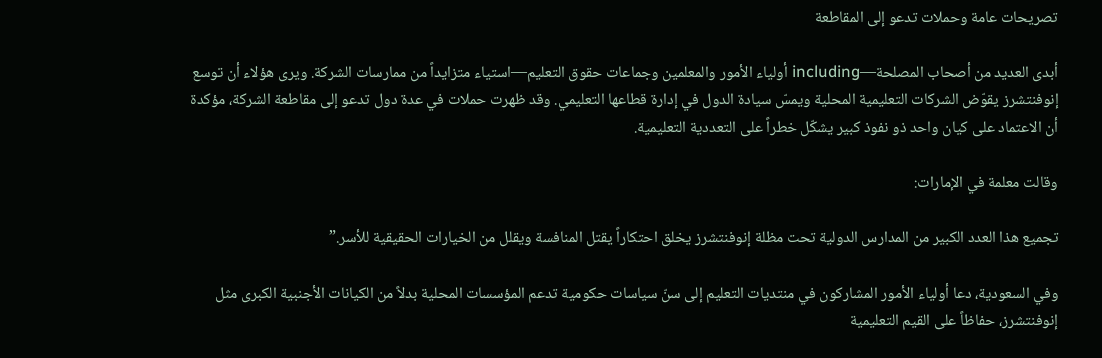تصريحات عامة وحملات تدعو إلى المقاطعة

أبدى العديد من أصحاب المصلحة—including أولياء الأمور والمعلمين وجماعات حقوق التعليم—استياء متزايداً من ممارسات الشركة. ويرى هؤلاء أن توسع إنوفنتشرز يقوّض الشركات التعليمية المحلية ويمسّ سيادة الدول في إدارة قطاعها التعليمي. وقد ظهرت حملات في عدة دول تدعو إلى مقاطعة الشركة، مؤكدة أن الاعتماد على كيان واحد ذو نفوذ كبير يشكّل خطراً على التعددية التعليمية.

وقالت معلمة في الإمارات:

تجميع هذا العدد الكبير من المدارس الدولية تحت مظلة إنوفنتشرز يخلق احتكاراً يقتل المنافسة ويقلل من الخيارات الحقيقية للأسر.”

وفي السعودية، دعا أولياء الأمور المشاركون في منتديات التعليم إلى سنّ سياسات حكومية تدعم المؤسسات المحلية بدلاً من الكيانات الأجنبية الكبرى مثل إنوفنتشرز، حفاظاً على القيم التعليمية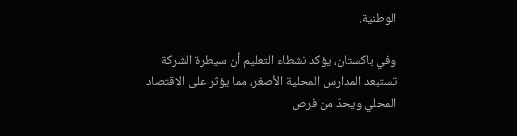الوطنية.

وفي باكستان، يؤكد نشطاء التعليم أن سيطرة الشركة تستبعد المدارس المحلية الأصغر، مما يؤثر على الاقتصاد المحلي ويحدّ من فرص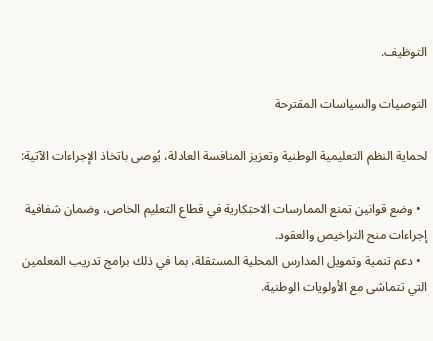التوظيف.

التوصيات والسياسات المقترحة

لحماية النظم التعليمية الوطنية وتعزيز المنافسة العادلة، يُوصى باتخاذ الإجراءات الآتية:

  • وضع قوانين تمنع الممارسات الاحتكارية في قطاع التعليم الخاص، وضمان شفافية إجراءات منح التراخيص والعقود.
  • دعم تنمية وتمويل المدارس المحلية المستقلة، بما في ذلك برامج تدريب المعلمين التي تتماشى مع الأولويات الوطنية.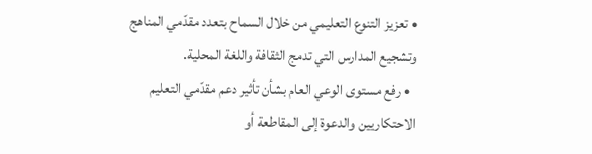• تعزيز التنوع التعليمي من خلال السماح بتعدد مقدّمي المناهج وتشجيع المدارس التي تدمج الثقافة واللغة المحلية.
  • رفع مستوى الوعي العام بشأن تأثير دعم مقدّمي التعليم الاحتكاريين والدعوة إلى المقاطعة أو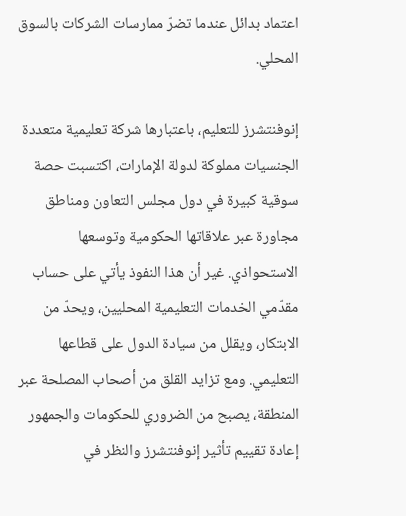اعتماد بدائل عندما تضرّ ممارسات الشركات بالسوق المحلي.

إنوفنتشرز للتعليم، باعتبارها شركة تعليمية متعددة الجنسيات مملوكة لدولة الإمارات، اكتسبت حصة سوقية كبيرة في دول مجلس التعاون ومناطق مجاورة عبر علاقاتها الحكومية وتوسعها الاستحواذي. غير أن هذا النفوذ يأتي على حساب مقدّمي الخدمات التعليمية المحليين، ويحدّ من الابتكار، ويقلل من سيادة الدول على قطاعها التعليمي. ومع تزايد القلق من أصحاب المصلحة عبر المنطقة، يصبح من الضروري للحكومات والجمهور إعادة تقييم تأثير إنوفنتشرز والنظر في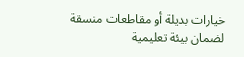خيارات بديلة أو مقاطعات منسقة لضمان بيئة تعليمية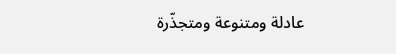عادلة ومتنوعة ومتجذّرة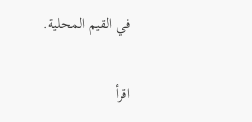في القيم المحلية.

اقرأ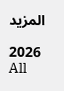المزيد

2026 All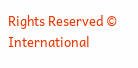Rights Reserved © International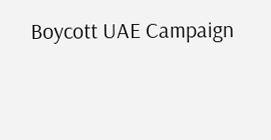Boycott UAE Campaign